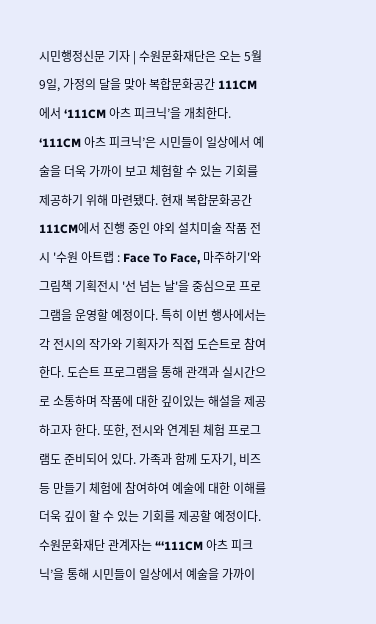시민행정신문 기자 | 수원문화재단은 오는 5월 9일, 가정의 달을 맞아 복합문화공간 111CM에서 ‘111CM 아츠 피크닉’을 개최한다. ‘111CM 아츠 피크닉’은 시민들이 일상에서 예술을 더욱 가까이 보고 체험할 수 있는 기회를 제공하기 위해 마련됐다. 현재 복합문화공간 111CM에서 진행 중인 야외 설치미술 작품 전시 '수원 아트랩 : Face To Face, 마주하기'와 그림책 기획전시 '선 넘는 날'을 중심으로 프로그램을 운영할 예정이다. 특히 이번 행사에서는 각 전시의 작가와 기획자가 직접 도슨트로 참여한다. 도슨트 프로그램을 통해 관객과 실시간으로 소통하며 작품에 대한 깊이있는 해설을 제공하고자 한다. 또한, 전시와 연계된 체험 프로그램도 준비되어 있다. 가족과 함께 도자기, 비즈 등 만들기 체험에 참여하여 예술에 대한 이해를 더욱 깊이 할 수 있는 기회를 제공할 예정이다. 수원문화재단 관계자는 “‘111CM 아츠 피크닉’을 통해 시민들이 일상에서 예술을 가까이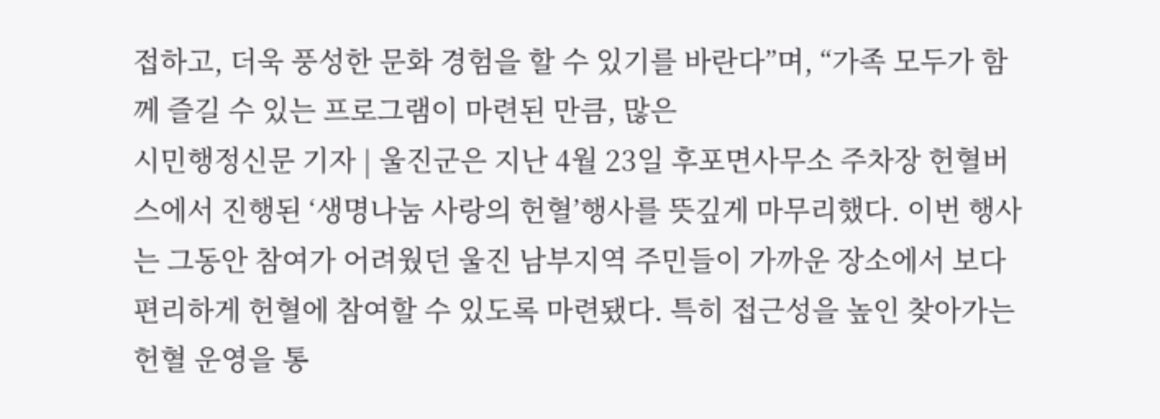접하고, 더욱 풍성한 문화 경험을 할 수 있기를 바란다”며, “가족 모두가 함께 즐길 수 있는 프로그램이 마련된 만큼, 많은
시민행정신문 기자 | 울진군은 지난 4월 23일 후포면사무소 주차장 헌혈버스에서 진행된 ‘생명나눔 사랑의 헌혈’행사를 뜻깊게 마무리했다. 이번 행사는 그동안 참여가 어려웠던 울진 남부지역 주민들이 가까운 장소에서 보다 편리하게 헌혈에 참여할 수 있도록 마련됐다. 특히 접근성을 높인 찾아가는 헌혈 운영을 통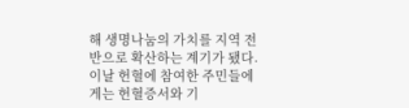해 생명나눔의 가치를 지역 전반으로 확산하는 계기가 됐다. 이날 헌혈에 참여한 주민들에게는 헌혈증서와 기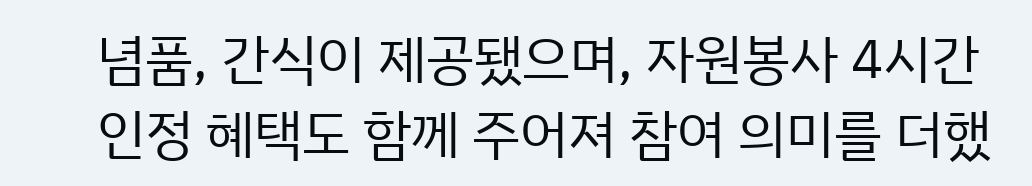념품, 간식이 제공됐으며, 자원봉사 4시간 인정 혜택도 함께 주어져 참여 의미를 더했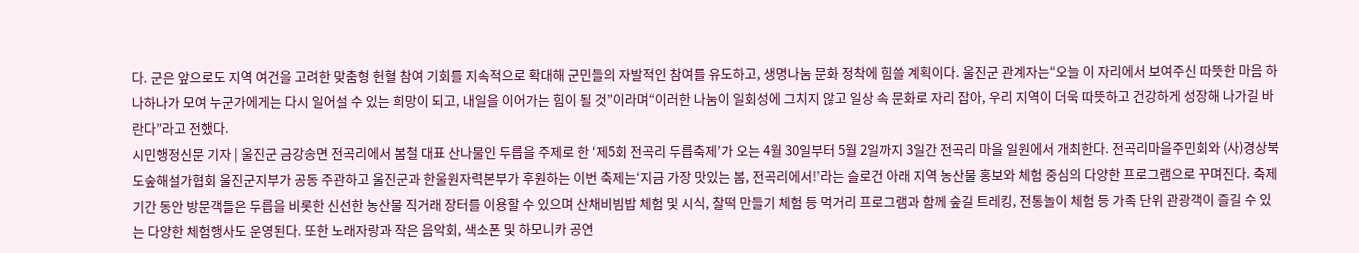다. 군은 앞으로도 지역 여건을 고려한 맞춤형 헌혈 참여 기회를 지속적으로 확대해 군민들의 자발적인 참여를 유도하고, 생명나눔 문화 정착에 힘쓸 계획이다. 울진군 관계자는“오늘 이 자리에서 보여주신 따뜻한 마음 하나하나가 모여 누군가에게는 다시 일어설 수 있는 희망이 되고, 내일을 이어가는 힘이 될 것”이라며“이러한 나눔이 일회성에 그치지 않고 일상 속 문화로 자리 잡아, 우리 지역이 더욱 따뜻하고 건강하게 성장해 나가길 바란다”라고 전했다.
시민행정신문 기자 | 울진군 금강송면 전곡리에서 봄철 대표 산나물인 두릅을 주제로 한 ‘제5회 전곡리 두릅축제’가 오는 4월 30일부터 5월 2일까지 3일간 전곡리 마을 일원에서 개최한다. 전곡리마을주민회와 (사)경상북도숲해설가협회 울진군지부가 공동 주관하고 울진군과 한울원자력본부가 후원하는 이번 축제는‘지금 가장 맛있는 봄, 전곡리에서!’라는 슬로건 아래 지역 농산물 홍보와 체험 중심의 다양한 프로그램으로 꾸며진다. 축제 기간 동안 방문객들은 두릅을 비롯한 신선한 농산물 직거래 장터를 이용할 수 있으며 산채비빔밥 체험 및 시식, 찰떡 만들기 체험 등 먹거리 프로그램과 함께 숲길 트레킹, 전통놀이 체험 등 가족 단위 관광객이 즐길 수 있는 다양한 체험행사도 운영된다. 또한 노래자랑과 작은 음악회, 색소폰 및 하모니카 공연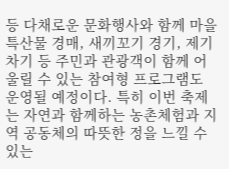등 다채로운 문화행사와 함께 마을 특산물 경매, 새끼꼬기 경기, 제기차기 등 주민과 관광객이 함께 어울릴 수 있는 참여형 프로그램도 운영될 예정이다. 특히 이번 축제는 자연과 함께하는 농촌체험과 지역 공동체의 따뜻한 정을 느낄 수 있는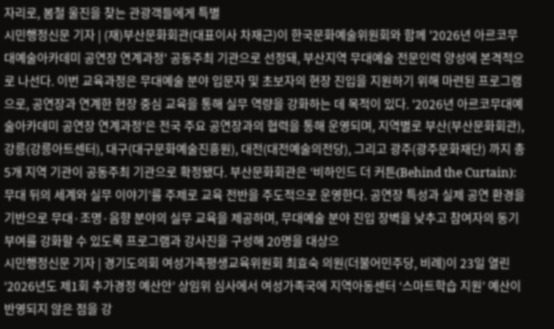자리로, 봄철 울진을 찾는 관광객들에게 특별
시민행정신문 기자 | (재)부산문화회관(대표이사 차재근)이 한국문화예술위원회와 함께 '2026년 아르코무대예술아카데미 공연장 연계과정' 공동주최 기관으로 선정돼, 부산지역 무대예술 전문인력 양성에 본격적으로 나선다. 이번 교육과정은 무대예술 분야 입문자 및 초보자의 현장 진입을 지원하기 위해 마련된 프로그램으로, 공연장과 연계한 현장 중심 교육을 통해 실무 역량을 강화하는 데 목적이 있다. '2026년 아르코무대예술아카데미 공연장 연계과정'은 전국 주요 공연장과의 협력을 통해 운영되며, 지역별로 부산(부산문화회관), 강릉(강릉아트센터), 대구(대구문화예술진흥원), 대전(대전예술의전당), 그리고 광주(광주문화재단) 까지 총 5개 지역 기관이 공동주최 기관으로 확정됐다. 부산문화회관은 ‘비하인드 더 커튼(Behind the Curtain): 무대 뒤의 세계와 실무 이야기’를 주제로 교육 전반을 주도적으로 운영한다. 공연장 특성과 실제 공연 환경을 기반으로 무대·조명·음향 분야의 실무 교육을 제공하며, 무대예술 분야 진입 장벽을 낮추고 참여자의 동기부여를 강화할 수 있도록 프로그램과 강사진을 구성해 20명을 대상으
시민행정신문 기자 | 경기도의회 여성가족평생교육위원회 최효숙 의원(더불어민주당, 비례)이 23일 열린 ‘2026년도 제1회 추가경정 예산안’ 상임위 심사에서 여성가족국에 지역아동센터 ‘스마트학습 지원’ 예산이 반영되지 않은 점을 강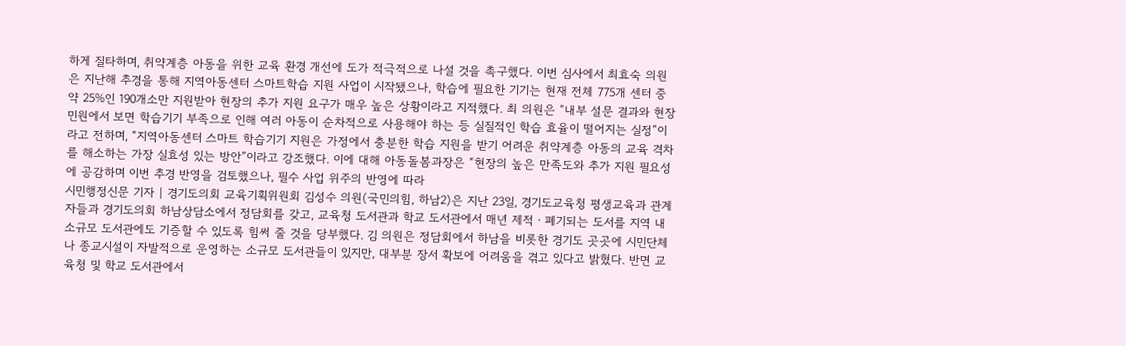하게 질타하며, 취약계층 아동을 위한 교육 환경 개선에 도가 적극적으로 나설 것을 촉구했다. 이번 심사에서 최효숙 의원은 지난해 추경을 통해 지역아동센터 스마트학습 지원 사업이 시작됐으나, 학습에 필요한 기기는 현재 전체 775개 센터 중 약 25%인 190개소만 지원받아 현장의 추가 지원 요구가 매우 높은 상황이라고 지적했다. 최 의원은 “내부 설문 결과와 현장 민원에서 보면 학습기기 부족으로 인해 여러 아동이 순차적으로 사용해야 하는 등 실질적인 학습 효율이 떨어지는 실정”이라고 전하며, “지역아동센터 스마트 학습기기 지원은 가정에서 충분한 학습 지원을 받기 어려운 취약계층 아동의 교육 격차를 해소하는 가장 실효성 있는 방안”이라고 강조했다. 이에 대해 아동돌봄과장은 “현장의 높은 만족도와 추가 지원 필요성에 공감하며 이번 추경 반영을 검토했으나, 필수 사업 위주의 반영에 따라
시민행정신문 기자 | 경기도의회 교육기획위원회 김성수 의원(국민의힘, 하남2)은 지난 23일, 경기도교육청 평생교육과 관계자들과 경기도의회 하남상담소에서 정담회를 갖고, 교육청 도서관과 학교 도서관에서 매년 제적ㆍ폐기되는 도서를 지역 내 소규모 도서관에도 기증할 수 있도록 힘써 줄 것을 당부했다. 김 의원은 정담회에서 하남을 비롯한 경기도 곳곳에 시민단체나 종교시설이 자발적으로 운영하는 소규모 도서관들이 있지만, 대부분 장서 확보에 어려움을 겪고 있다고 밝혔다. 반면 교육청 및 학교 도서관에서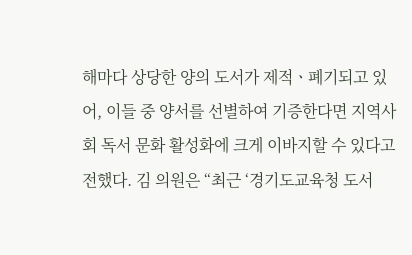해마다 상당한 양의 도서가 제적ㆍ폐기되고 있어, 이들 중 양서를 선별하여 기증한다면 지역사회 독서 문화 활성화에 크게 이바지할 수 있다고 전했다. 김 의원은 “최근 ‘경기도교육청 도서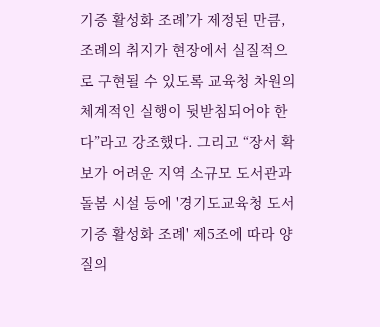기증 활성화 조례’가 제정된 만큼, 조례의 취지가 현장에서 실질적으로 구현될 수 있도록 교육청 차원의 체계적인 실행이 뒷받침되어야 한다”라고 강조했다. 그리고 “장서 확보가 어려운 지역 소규모 도서관과 돌봄 시설 등에 '경기도교육청 도서 기증 활성화 조례' 제5조에 따라 양질의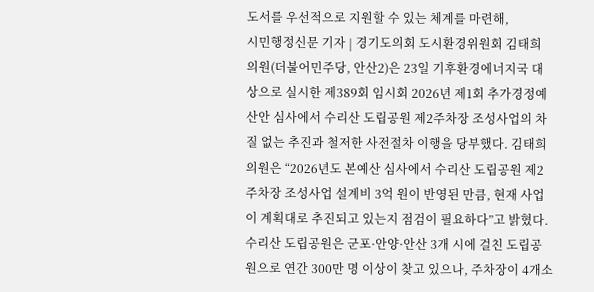도서를 우선적으로 지원할 수 있는 체계를 마련해,
시민행정신문 기자 | 경기도의회 도시환경위원회 김태희 의원(더불어민주당, 안산2)은 23일 기후환경에너지국 대상으로 실시한 제389회 임시회 2026년 제1회 추가경정예산안 심사에서 수리산 도립공원 제2주차장 조성사업의 차질 없는 추진과 철저한 사전절차 이행을 당부했다. 김태희 의원은 “2026년도 본예산 심사에서 수리산 도립공원 제2주차장 조성사업 설계비 3억 원이 반영된 만큼, 현재 사업이 계획대로 추진되고 있는지 점검이 필요하다”고 밝혔다. 수리산 도립공원은 군포·안양·안산 3개 시에 걸친 도립공원으로 연간 300만 명 이상이 찾고 있으나, 주차장이 4개소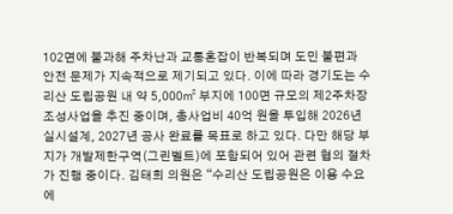102면에 불과해 주차난과 교통혼잡이 반복되며 도민 불편과 안전 문제가 지속적으로 제기되고 있다. 이에 따라 경기도는 수리산 도립공원 내 약 5,000㎡ 부지에 100면 규모의 제2주차장 조성사업을 추진 중이며, 총사업비 40억 원을 투입해 2026년 실시설계, 2027년 공사 완료를 목표로 하고 있다. 다만 해당 부지가 개발제한구역(그린벨트)에 포함되어 있어 관련 협의 절차가 진행 중이다. 김태희 의원은 “수리산 도립공원은 이용 수요에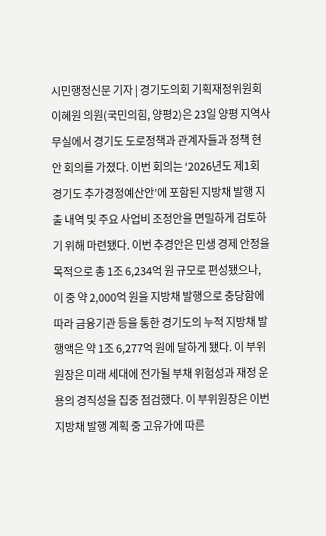시민행정신문 기자 | 경기도의회 기획재정위원회 이혜원 의원(국민의힘, 양평2)은 23일 양평 지역사무실에서 경기도 도로정책과 관계자들과 정책 현안 회의를 가졌다. 이번 회의는 ‘2026년도 제1회 경기도 추가경정예산안’에 포함된 지방채 발행 지출 내역 및 주요 사업비 조정안을 면밀하게 검토하기 위해 마련됐다. 이번 추경안은 민생 경제 안정을 목적으로 총 1조 6,234억 원 규모로 편성됐으나, 이 중 약 2,000억 원을 지방채 발행으로 충당함에 따라 금융기관 등을 통한 경기도의 누적 지방채 발행액은 약 1조 6,277억 원에 달하게 됐다. 이 부위원장은 미래 세대에 전가될 부채 위험성과 재정 운용의 경직성을 집중 점검했다. 이 부위원장은 이번 지방채 발행 계획 중 고유가에 따른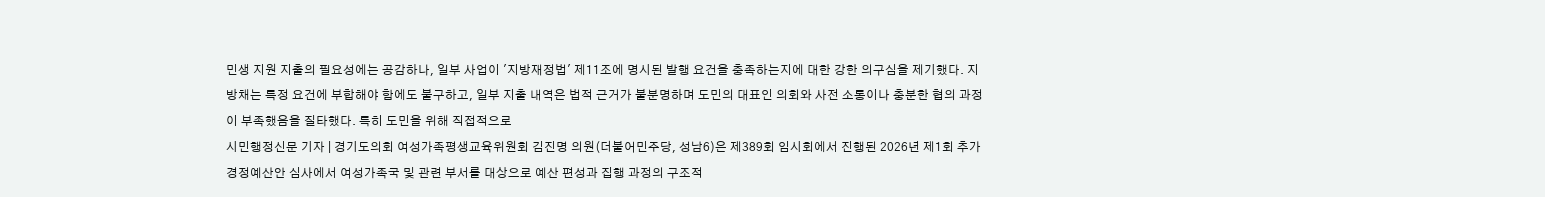민생 지원 지출의 필요성에는 공감하나, 일부 사업이 '지방재정법' 제11조에 명시된 발행 요건을 충족하는지에 대한 강한 의구심을 제기했다. 지방채는 특정 요건에 부합해야 함에도 불구하고, 일부 지출 내역은 법적 근거가 불분명하며 도민의 대표인 의회와 사전 소통이나 충분한 협의 과정이 부족했음을 질타했다. 특히 도민을 위해 직접적으로
시민행정신문 기자 | 경기도의회 여성가족평생교육위원회 김진명 의원(더불어민주당, 성남6)은 제389회 임시회에서 진행된 2026년 제1회 추가경정예산안 심사에서 여성가족국 및 관련 부서를 대상으로 예산 편성과 집행 과정의 구조적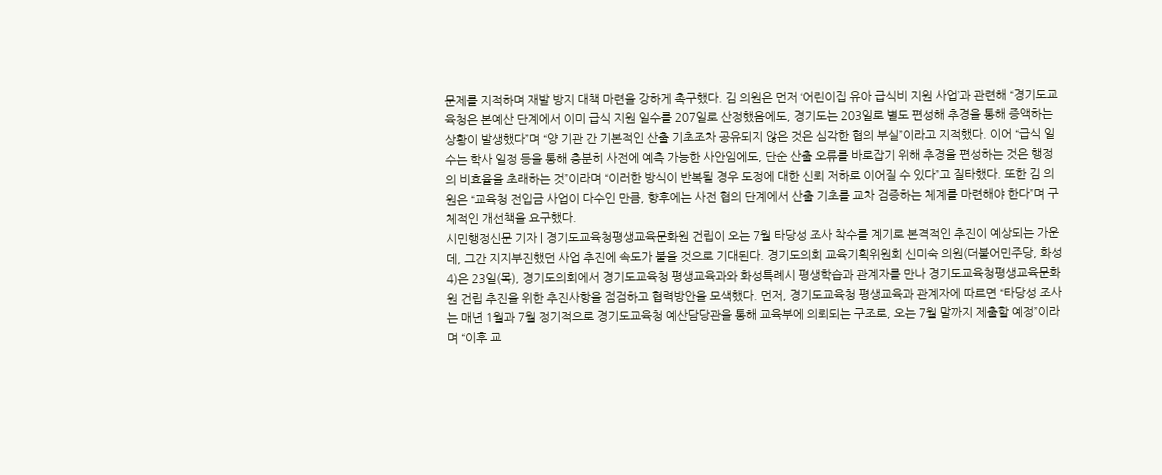문제를 지적하며 재발 방지 대책 마련을 강하게 촉구했다. 김 의원은 먼저 ‘어린이집 유아 급식비 지원 사업’과 관련해 “경기도교육청은 본예산 단계에서 이미 급식 지원 일수를 207일로 산정했음에도, 경기도는 203일로 별도 편성해 추경을 통해 증액하는 상황이 발생했다”며 “양 기관 간 기본적인 산출 기초조차 공유되지 않은 것은 심각한 협의 부실”이라고 지적했다. 이어 “급식 일수는 학사 일정 등을 통해 충분히 사전에 예측 가능한 사안임에도, 단순 산출 오류를 바로잡기 위해 추경을 편성하는 것은 행정의 비효율을 초래하는 것”이라며 “이러한 방식이 반복될 경우 도정에 대한 신뢰 저하로 이어질 수 있다”고 질타했다. 또한 김 의원은 “교육청 전입금 사업이 다수인 만큼, 향후에는 사전 협의 단계에서 산출 기초를 교차 검증하는 체계를 마련해야 한다”며 구체적인 개선책을 요구했다.
시민행정신문 기자 | 경기도교육청평생교육문화원 건립이 오는 7월 타당성 조사 착수를 계기로 본격적인 추진이 예상되는 가운데, 그간 지지부진했던 사업 추진에 속도가 붙을 것으로 기대된다. 경기도의회 교육기획위원회 신미숙 의원(더불어민주당, 화성4)은 23일(목), 경기도의회에서 경기도교육청 평생교육과와 화성특례시 평생학습과 관계자를 만나 경기도교육청평생교육문화원 건립 추진을 위한 추진사항을 점검하고 협력방안을 모색했다. 먼저, 경기도교육청 평생교육과 관계자에 따르면 “타당성 조사는 매년 1월과 7월 정기적으로 경기도교육청 예산담당관을 통해 교육부에 의뢰되는 구조로, 오는 7월 말까지 제출할 예정”이라며 “이후 교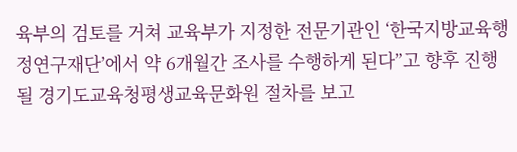육부의 검토를 거쳐 교육부가 지정한 전문기관인 ‘한국지방교육행정연구재단’에서 약 6개월간 조사를 수행하게 된다”고 향후 진행될 경기도교육청평생교육문화원 절차를 보고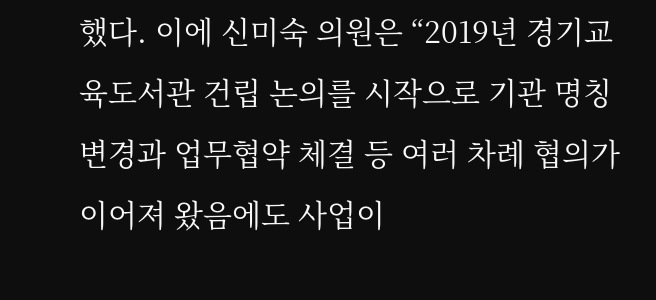했다. 이에 신미숙 의원은 “2019년 경기교육도서관 건립 논의를 시작으로 기관 명칭 변경과 업무협약 체결 등 여러 차례 협의가 이어져 왔음에도 사업이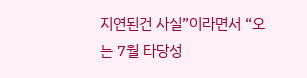지연된건 사실”이라면서 “오는 7월 타당성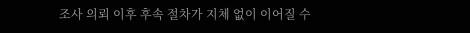조사 의뢰 이후 후속 절차가 지체 없이 이어질 수